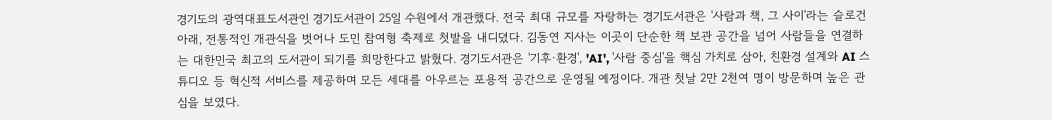경기도의 광역대표도서관인 경기도서관이 25일 수원에서 개관했다. 전국 최대 규모를 자랑하는 경기도서관은 '사람과 책, 그 사이'라는 슬로건 아래, 전통적인 개관식을 벗어나 도민 참여형 축제로 첫발을 내디뎠다. 김동연 지사는 이곳이 단순한 책 보관 공간을 넘어 사람들을 연결하는 대한민국 최고의 도서관이 되기를 희망한다고 밝혔다. 경기도서관은 '기후·환경', 'AI', '사람 중심'을 핵심 가치로 삼아, 친환경 설계와 AI 스튜디오 등 혁신적 서비스를 제공하며 모든 세대를 아우르는 포용적 공간으로 운영될 예정이다. 개관 첫날 2만 2천여 명이 방문하며 높은 관심을 보였다.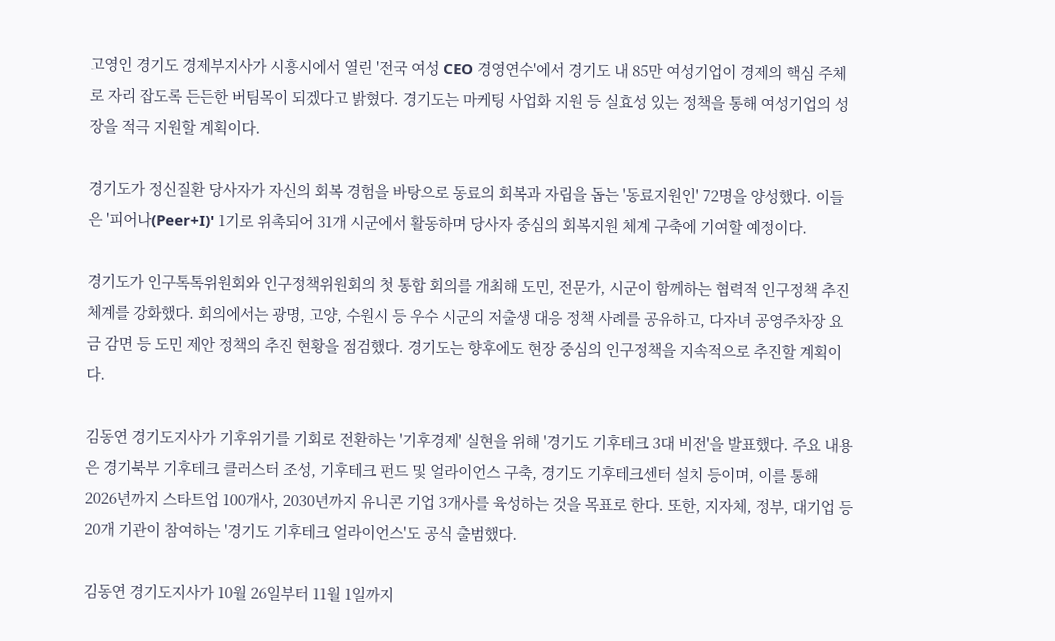고영인 경기도 경제부지사가 시흥시에서 열린 '전국 여성 CEO 경영연수'에서 경기도 내 85만 여성기업이 경제의 핵심 주체로 자리 잡도록 든든한 버팀목이 되겠다고 밝혔다. 경기도는 마케팅 사업화 지원 등 실효성 있는 정책을 통해 여성기업의 성장을 적극 지원할 계획이다.

경기도가 정신질환 당사자가 자신의 회복 경험을 바탕으로 동료의 회복과 자립을 돕는 '동료지원인' 72명을 양성했다. 이들은 '피어나(Peer+I)' 1기로 위촉되어 31개 시군에서 활동하며 당사자 중심의 회복지원 체계 구축에 기여할 예정이다.

경기도가 인구톡톡위원회와 인구정책위원회의 첫 통합 회의를 개최해 도민, 전문가, 시군이 함께하는 협력적 인구정책 추진체계를 강화했다. 회의에서는 광명, 고양, 수원시 등 우수 시군의 저출생 대응 정책 사례를 공유하고, 다자녀 공영주차장 요금 감면 등 도민 제안 정책의 추진 현황을 점검했다. 경기도는 향후에도 현장 중심의 인구정책을 지속적으로 추진할 계획이다.

김동연 경기도지사가 기후위기를 기회로 전환하는 '기후경제' 실현을 위해 '경기도 기후테크 3대 비전'을 발표했다. 주요 내용은 경기북부 기후테크 클러스터 조성, 기후테크 펀드 및 얼라이언스 구축, 경기도 기후테크센터 설치 등이며, 이를 통해 2026년까지 스타트업 100개사, 2030년까지 유니콘 기업 3개사를 육성하는 것을 목표로 한다. 또한, 지자체, 정부, 대기업 등 20개 기관이 참여하는 '경기도 기후테크 얼라이언스'도 공식 출범했다.

김동연 경기도지사가 10월 26일부터 11월 1일까지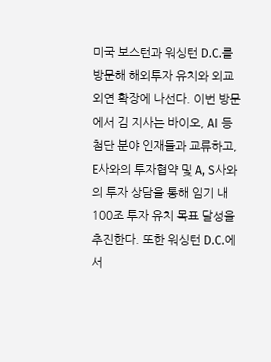미국 보스턴과 워싱턴 D.C.를 방문해 해외투자 유치와 외교외연 확장에 나선다. 이번 방문에서 김 지사는 바이오, AI 등 첨단 분야 인재들과 교류하고, E사와의 투자협약 및 A, S사와의 투자 상담을 통해 임기 내 100조 투자 유치 목표 달성을 추진한다. 또한 워싱턴 D.C.에서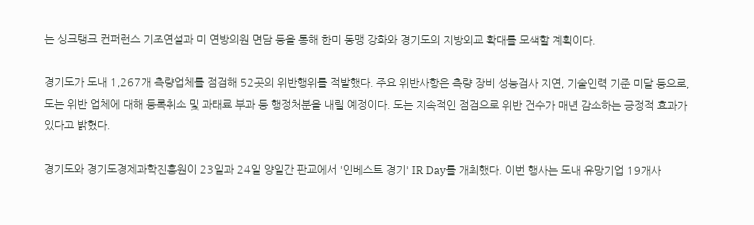는 싱크탱크 컨퍼런스 기조연설과 미 연방의원 면담 등을 통해 한미 동맹 강화와 경기도의 지방외교 확대를 모색할 계획이다.

경기도가 도내 1,267개 측량업체를 점검해 52곳의 위반행위를 적발했다. 주요 위반사항은 측량 장비 성능검사 지연, 기술인력 기준 미달 등으로, 도는 위반 업체에 대해 등록취소 및 과태료 부과 등 행정처분을 내릴 예정이다. 도는 지속적인 점검으로 위반 건수가 매년 감소하는 긍정적 효과가 있다고 밝혔다.

경기도와 경기도경제과학진흥원이 23일과 24일 양일간 판교에서 '인베스트 경기' IR Day를 개최했다. 이번 행사는 도내 유망기업 19개사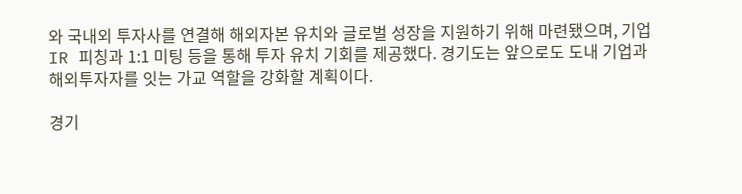와 국내외 투자사를 연결해 해외자본 유치와 글로벌 성장을 지원하기 위해 마련됐으며, 기업 IR 피칭과 1:1 미팅 등을 통해 투자 유치 기회를 제공했다. 경기도는 앞으로도 도내 기업과 해외투자자를 잇는 가교 역할을 강화할 계획이다.

경기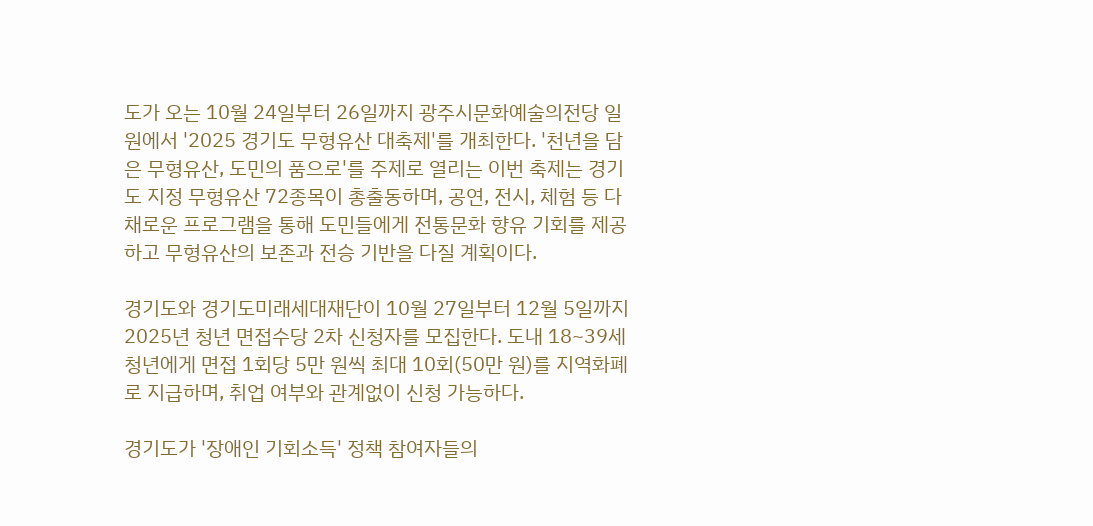도가 오는 10월 24일부터 26일까지 광주시문화예술의전당 일원에서 '2025 경기도 무형유산 대축제'를 개최한다. '천년을 담은 무형유산, 도민의 품으로'를 주제로 열리는 이번 축제는 경기도 지정 무형유산 72종목이 총출동하며, 공연, 전시, 체험 등 다채로운 프로그램을 통해 도민들에게 전통문화 향유 기회를 제공하고 무형유산의 보존과 전승 기반을 다질 계획이다.

경기도와 경기도미래세대재단이 10월 27일부터 12월 5일까지 2025년 청년 면접수당 2차 신청자를 모집한다. 도내 18~39세 청년에게 면접 1회당 5만 원씩 최대 10회(50만 원)를 지역화폐로 지급하며, 취업 여부와 관계없이 신청 가능하다.

경기도가 '장애인 기회소득' 정책 참여자들의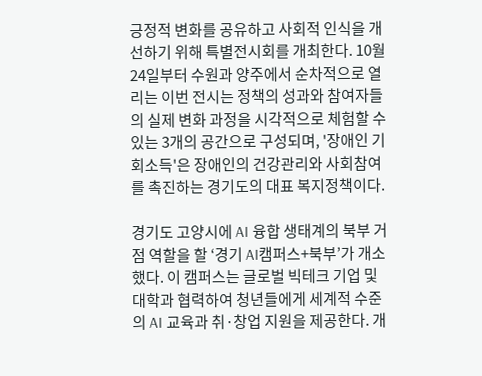긍정적 변화를 공유하고 사회적 인식을 개선하기 위해 특별전시회를 개최한다. 10월 24일부터 수원과 양주에서 순차적으로 열리는 이번 전시는 정책의 성과와 참여자들의 실제 변화 과정을 시각적으로 체험할 수 있는 3개의 공간으로 구성되며, '장애인 기회소득'은 장애인의 건강관리와 사회참여를 촉진하는 경기도의 대표 복지정책이다.

경기도 고양시에 AI 융합 생태계의 북부 거점 역할을 할 ‘경기 AI캠퍼스+북부’가 개소했다. 이 캠퍼스는 글로벌 빅테크 기업 및 대학과 협력하여 청년들에게 세계적 수준의 AI 교육과 취·창업 지원을 제공한다. 개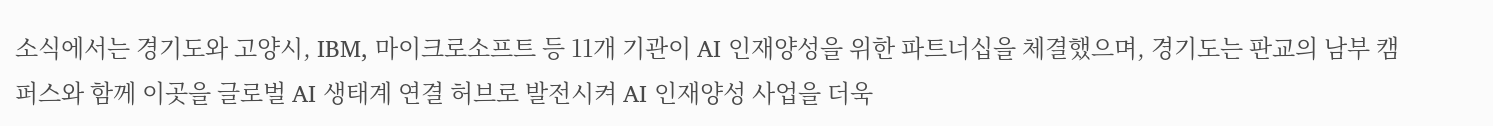소식에서는 경기도와 고양시, IBM, 마이크로소프트 등 11개 기관이 AI 인재양성을 위한 파트너십을 체결했으며, 경기도는 판교의 남부 캠퍼스와 함께 이곳을 글로벌 AI 생태계 연결 허브로 발전시켜 AI 인재양성 사업을 더욱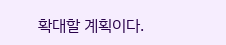확대할 계획이다.